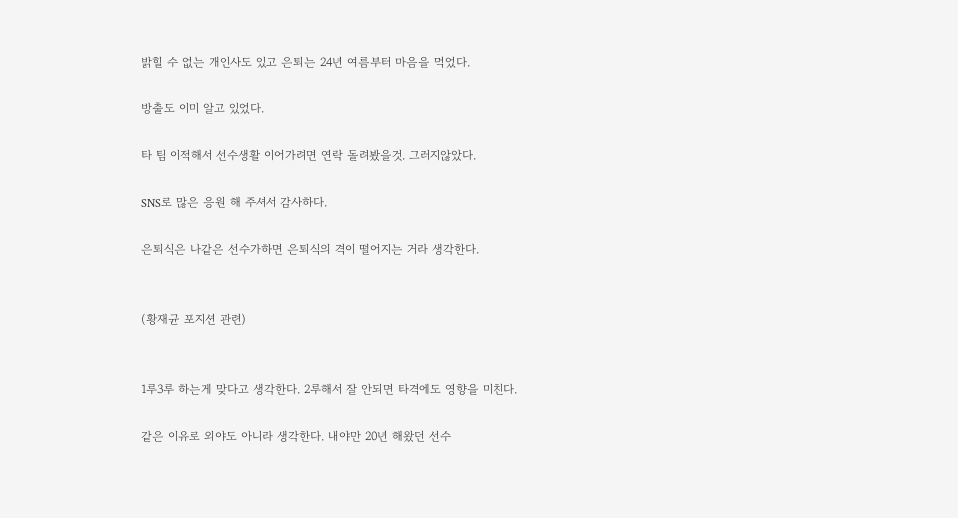밝힐 수 없는 개인사도 있고 은퇴는 24년 여름부터 마음을 먹었다.

방출도 이미 알고 있었다.

타 팀 이적해서 선수생활 이어가려면 연락 돌려봤을것. 그러지않았다.

SNS로 많은 응원 해 주셔서 감사하다.

은퇴식은 나같은 선수가하면 은퇴식의 격이 떨어지는 거라 생각한다.


(황재균 포지션 관련)


1루3루 하는게 맞다고 생각한다. 2루해서 잘 안되면 타격에도 영향을 미친다.

같은 이유로 외야도 아니라 생각한다. 내야만 20년 해왔던 선수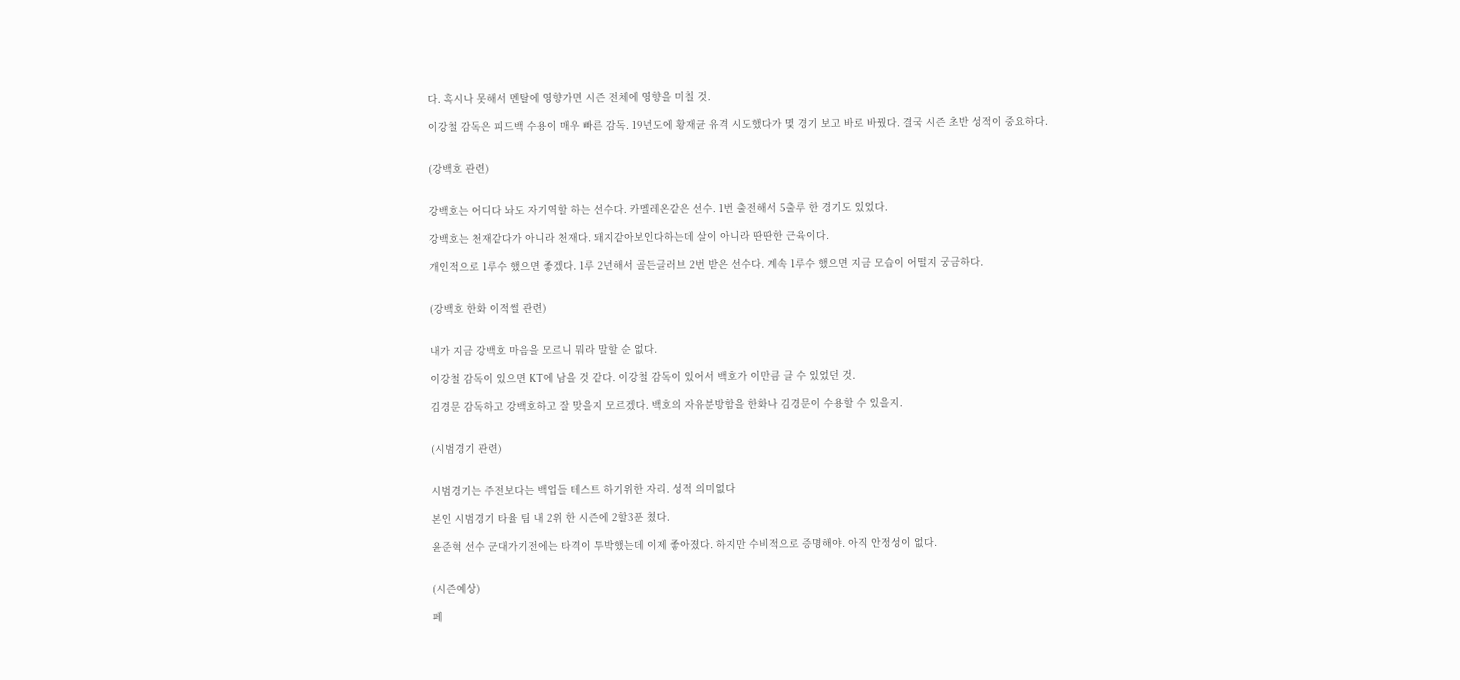다. 혹시나 못해서 멘탈에 영향가면 시즌 전체에 영향을 미칠 것.

이강철 감독은 피드백 수용이 매우 빠른 감독. 19년도에 황재균 유격 시도했다가 몇 경기 보고 바로 바꿨다. 결국 시즌 초반 성적이 중요하다.


(강백호 관련)


강백호는 어디다 놔도 자기역할 하는 선수다. 카멜레온같은 선수. 1번 출전해서 5출루 한 경기도 있었다.

강백호는 천재같다가 아니라 천재다. 돼지같아보인다하는데 살이 아니라 딴딴한 근육이다.

개인적으로 1루수 했으면 좋겠다. 1루 2년해서 골든글러브 2번 받은 선수다. 계속 1루수 했으면 지금 모습이 어떨지 궁금하다.


(강백호 한화 이적썰 관련)


내가 지금 강백호 마음을 모르니 뭐라 말할 순 없다.

이강철 감독이 있으면 KT에 남을 것 같다. 이강철 감독이 있어서 백호가 이만큼 클 수 있었던 것.

김경문 감독하고 강백호하고 잘 맞을지 모르겠다. 백호의 자유분방함을 한화나 김경문이 수용할 수 있을지.


(시범경기 관련)


시범경기는 주전보다는 백업들 테스트 하기위한 자리. 성적 의미없다

본인 시범경기 타율 팀 내 2위 한 시즌에 2할3푼 쳤다.

윤준혁 선수 군대가기전에는 타격이 투박했는데 이제 좋아졌다. 하지만 수비적으로 증명해야. 아직 안정성이 없다.


(시즌예상)

페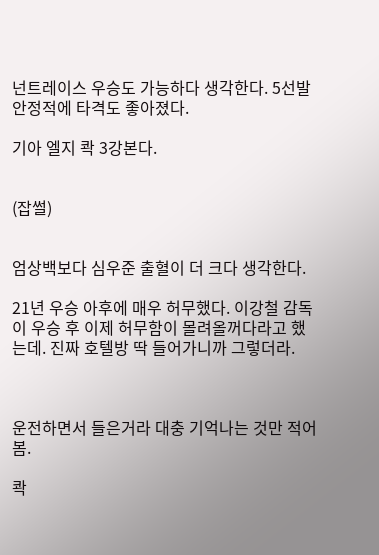넌트레이스 우승도 가능하다 생각한다. 5선발 안정적에 타격도 좋아졌다.

기아 엘지 콱 3강본다.


(잡썰)


엄상백보다 심우준 출혈이 더 크다 생각한다.

21년 우승 아후에 매우 허무했다. 이강철 감독이 우승 후 이제 허무함이 몰려올꺼다라고 했는데. 진짜 호텔방 딱 들어가니까 그렇더라.



운전하면서 들은거라 대충 기억나는 것만 적어봄.

콱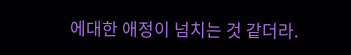에대한 애정이 넘치는 것 같더라.